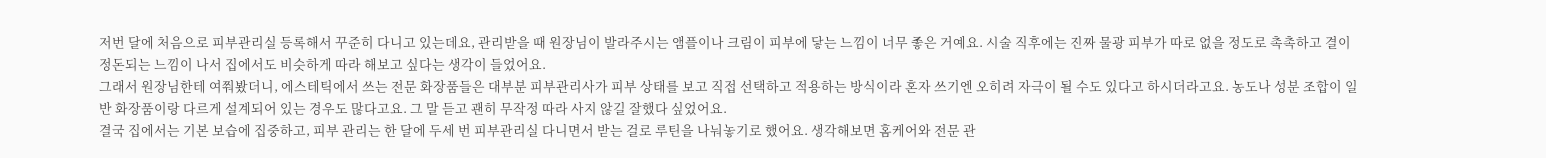저번 달에 처음으로 피부관리실 등록해서 꾸준히 다니고 있는데요, 관리받을 때 원장님이 발라주시는 앰플이나 크림이 피부에 닿는 느낌이 너무 좋은 거예요. 시술 직후에는 진짜 물광 피부가 따로 없을 정도로 촉촉하고 결이 정돈되는 느낌이 나서 집에서도 비슷하게 따라 해보고 싶다는 생각이 들었어요.
그래서 원장님한테 여쭤봤더니, 에스테틱에서 쓰는 전문 화장품들은 대부분 피부관리사가 피부 상태를 보고 직접 선택하고 적용하는 방식이라 혼자 쓰기엔 오히려 자극이 될 수도 있다고 하시더라고요. 농도나 성분 조합이 일반 화장품이랑 다르게 설계되어 있는 경우도 많다고요. 그 말 듣고 괜히 무작정 따라 사지 않길 잘했다 싶었어요.
결국 집에서는 기본 보습에 집중하고, 피부 관리는 한 달에 두세 번 피부관리실 다니면서 받는 걸로 루틴을 나눠놓기로 했어요. 생각해보면 홈케어와 전문 관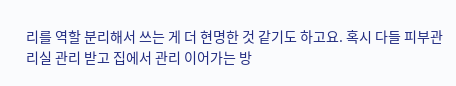리를 역할 분리해서 쓰는 게 더 현명한 것 같기도 하고요. 혹시 다들 피부관리실 관리 받고 집에서 관리 이어가는 방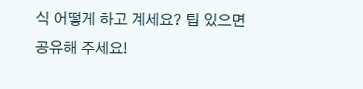식 어떻게 하고 계세요? 팁 있으면 공유해 주세요!